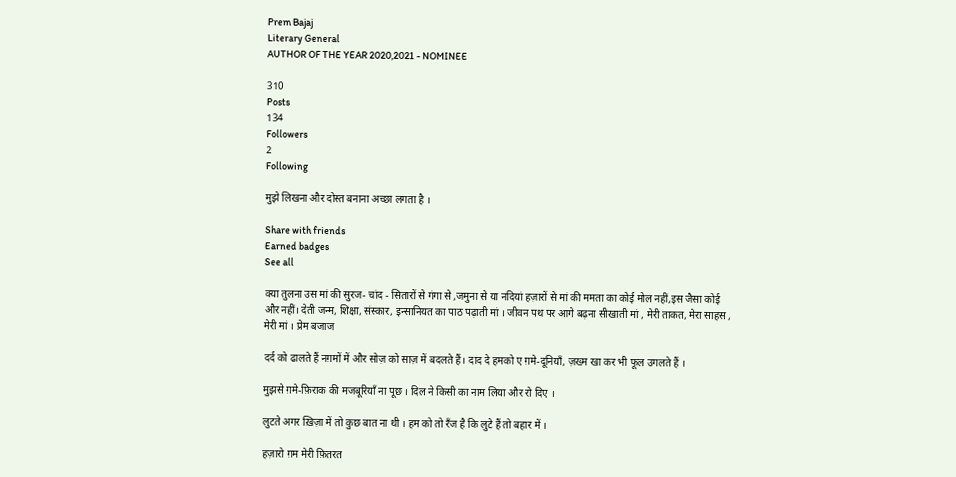Prem Bajaj
Literary General
AUTHOR OF THE YEAR 2020,2021 - NOMINEE

310
Posts
134
Followers
2
Following

मुझे लिखना और दोस्त बनाना अच्छा लगता है ।

Share with friends
Earned badges
See all

क्या तुलना उस मां की सुरज- चांद - सितारों से गंगा से ,जमुना से या नदियां हज़ारों से मां की ममता का कोई मोल नहीं,इस जैसा कोई और नहीं। देती जन्म, शिक्षा, संस्कार, इन्सानियत का पाठ पढ़ाती मां ‌। जीवन पथ पर आगे बढ़ना सीखाती मां , मेरी ताकत, मेरा साहस , मेरी मां । प्रेम बजाज

दर्द को ढालते हैं नग़मों में और सोज़ को साज़ में बदलते हैं। दाद दे हमको ए ग़मे-दूनियाँ, ज़ख्म खा कर भी फूल उगलते हैं ।

मुझसे ग़मे-फ़िराक की मजबूरियाँ ना पूछ । दिल ने किसी का नाम लिया और रो दिए ।

लुटते अगर ख़िज़ा में तो कुछ बात ना थी । हम को तो रँज है कि लुटे हैं तो बहार में ।

हज़ारो ग़म मेरी फ़ितरत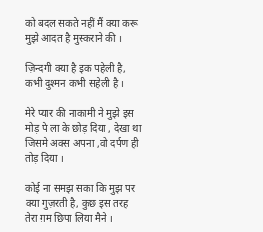को बदल सकते नहीं मैं क्या करू मुझे आदत है मुस्कराने की ।

ज़िन्दगी क्या है इक पहेली है, कभी दुश्मन कभी सहेली है ।

मेरे प्यार की नाकामी ने मुझे इस मोड़ पे ला के छोड़ दिया , देखा था जिसमे अक्स अपना ,वो दर्पण ही तोड़ दिया ।

कोई ना समझ सका कि मुझ पर क्या गुज़रती है, कुछ इस तरह तेरा ग़म छिपा लिया मैने ।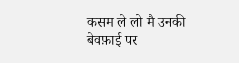कसम ले लो मै उनकी बेवफ़ाई पर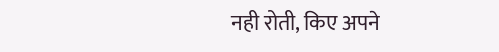नही रोती, किए अपने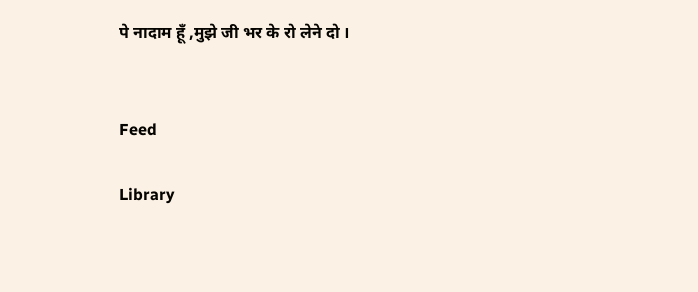पे नादाम हूँ ,मुझे जी भर के रो लेने दो ।


Feed

Library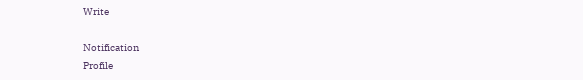Write

Notification
Profile